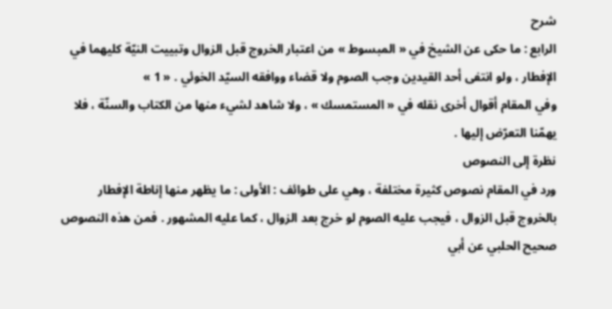شرح
الرابع : ما حكى عن الشيخ في « المبسوط » من اعتبار الخروج قبل الزوال وتبييت النيّة كليهما في الإفطار ، ولو انتفى أحد القيدين وجب الصوم ولا قضاء ووافقه السيّد الخوئي . « 1 »
وفي المقام أقوال أخرى نقله في « المستمسك » ، ولا شاهد لشيء منها من الكتاب والسنّة ، فلا يهمّنا التعرّض إليها .
نظرة إلى النصوص
ورد في المقام نصوص كثيرة مختلفة ، وهي على طوائف : الأولى : ما يظهر منها إناطة الإفطار بالخروج قبل الزوال ، فيجب عليه الصوم لو خرج بعد الزوال ، كما عليه المشهور . فمن هذه النصوص صحيح الحلبي عن أبي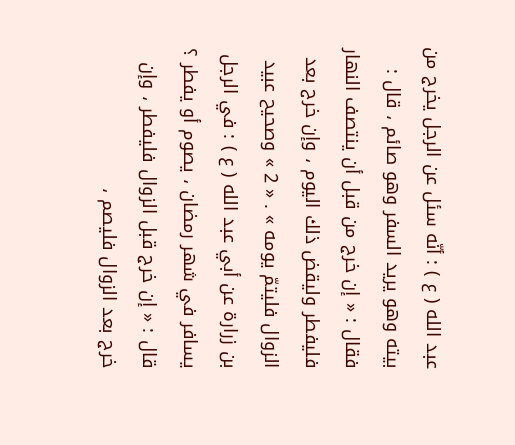عبد الله ( ع ) : أنّه سئل عن الرجل يخرج من بيته وهو يريد السفر وهو صائم ، قال : فقال : « إن خرج من قبل أن ينتصف النهار فليفطر وليقض ذلك اليوم ، وإن خرج بعد الزوال فليتمّ يومه » . « 2 » وصحيح عبيد بن زرارة عن أبي عبد الله ( ع ) : في الرجل يسافر في شهر رمضان ، يصوم أو يفطر ؟ قال : « إن خرج قبل الزوال فليفطر ، وإن خرج بعد الزوال فليصم ،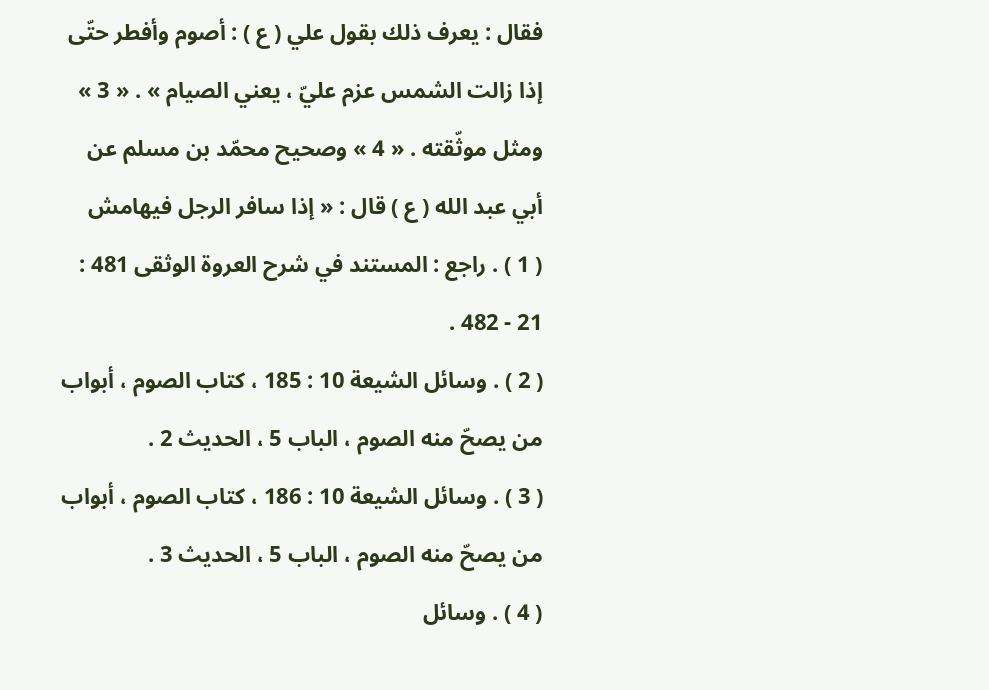فقال : يعرف ذلك بقول علي ( ع ) : أصوم وأفطر حتّى إذا زالت الشمس عزم عليّ ، يعني الصيام » . « 3 » ومثل موثّقته . « 4 » وصحيح محمّد بن مسلم عن أبي عبد الله ( ع ) قال : « إذا سافر الرجل فيهامش
( 1 ) . راجع : المستند في شرح العروة الوثقى 481 : 21 - 482 .
( 2 ) . وسائل الشيعة 10 : 185 ، كتاب الصوم ، أبواب من يصحّ منه الصوم ، الباب 5 ، الحديث 2 .
( 3 ) . وسائل الشيعة 10 : 186 ، كتاب الصوم ، أبواب من يصحّ منه الصوم ، الباب 5 ، الحديث 3 .
( 4 ) . وسائل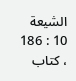الشيعة 10 : 186 ، كتاب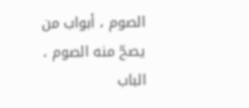الصوم ، أبواب من يصحّ منه الصوم ، الباب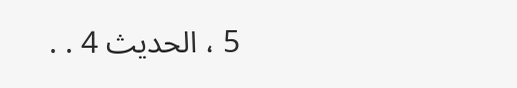5 ، الحديث 4 . .